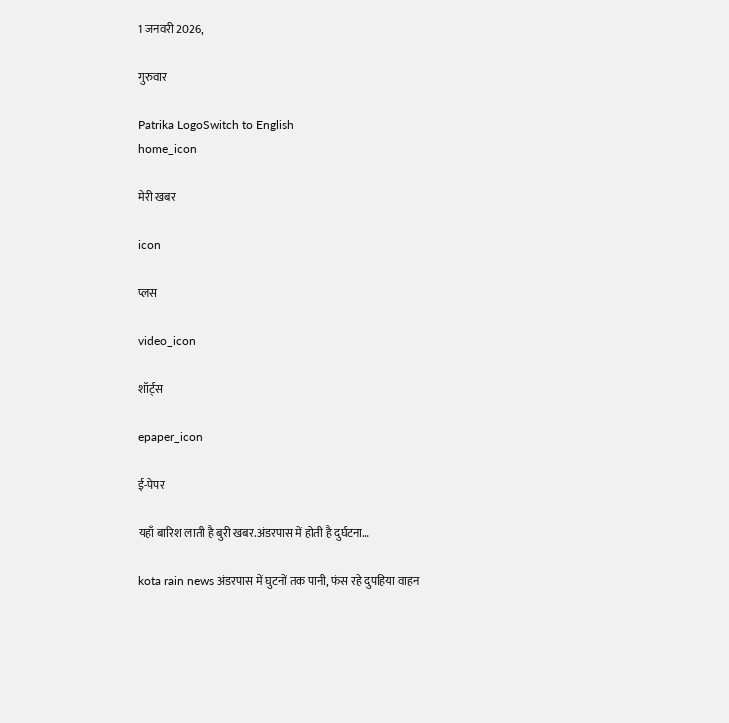1 जनवरी 2026,

गुरुवार

Patrika LogoSwitch to English
home_icon

मेरी खबर

icon

प्लस

video_icon

शॉर्ट्स

epaper_icon

ई-पेपर

यहाँ बारिश लाती है बुरी खबर.अंडरपास में होती है दुर्घटना…

kota rain news अंडरपास में घुटनों तक पानी, फंस रहे दुपहिया वाहन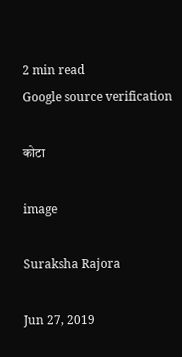2 min read
Google source verification

कोटा

image

Suraksha Rajora

Jun 27, 2019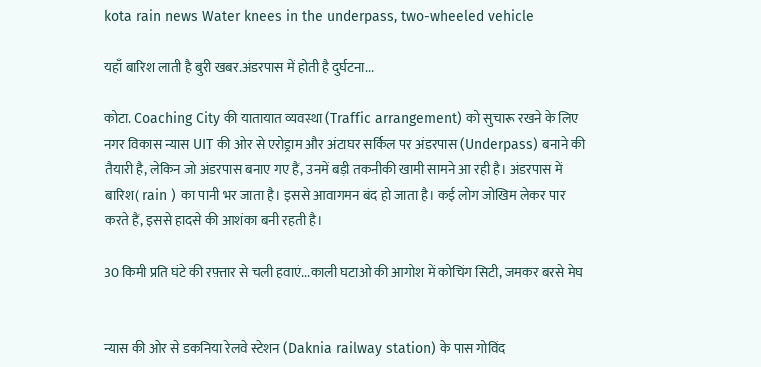kota rain news Water knees in the underpass, two-wheeled vehicle

यहाँ बारिश लाती है बुरी खबर.अंडरपास में होती है दुर्घटना...

कोटा. Coaching City की यातायात व्यवस्था (Traffic arrangement) को सुचारू रखने के लिए नगर विकास न्यास UIT की ओर से एरोड्राम और अंटाघर सर्किल पर अंडरपास (Underpass) बनाने की तैयारी है, लेकिन जो अंडरपास बनाए गए हैं, उनमें बड़ी तकनीकी खामी सामने आ रही है। अंडरपास में बारिश( rain ) का पानी भर जाता है। इससे आवागमन बंद हो जाता है। कई लोग जोखिम लेकर पार करते हैं, इससे हादसे की आशंका बनी रहती है।

30 किमी प्रति घंटे की रफ़्तार से चली हवाएं...काली घटाओ की आगोश में कोचिंग सिटी, जमकर बरसे मेघ


न्यास की ओर से डकनिया रेलवे स्टेशन (Daknia railway station) के पास गोविंद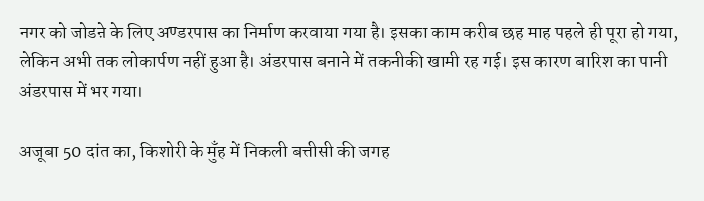नगर को जोडऩे के लिए अण्डरपास का निर्माण करवाया गया है। इसका काम करीब छह माह पहले ही पूरा हो गया, लेकिन अभी तक लोकार्पण नहीं हुआ है। अंडरपास बनाने में तकनीकी खामी रह गई। इस कारण बारिश का पानी अंडरपास में भर गया।

अजूबा 50 दांत का, किशोरी के मुँह में निकली बत्तीसी की जगह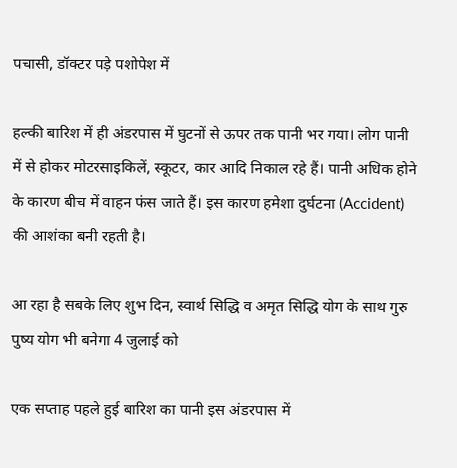पचासी, डॉक्टर पड़े पशोपेश में

हल्की बारिश में ही अंडरपास में घुटनों से ऊपर तक पानी भर गया। लोग पानी में से होकर मोटरसाइकिलें, स्कूटर, कार आदि निकाल रहे हैं। पानी अधिक होने के कारण बीच में वाहन फंस जाते हैं। इस कारण हमेशा दुर्घटना (Accident) की आशंका बनी रहती है।

आ रहा है सबके लिए शुभ दिन, स्वार्थ सिद्धि व अमृत सिद्धि योग के साथ गुरु पुष्य योग भी बनेगा 4 जुलाई को

एक सप्ताह पहले हुई बारिश का पानी इस अंडरपास में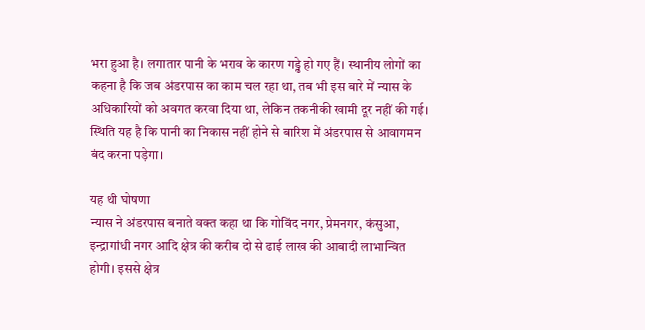भरा हुआ है। लगातार पानी के भराव के कारण गड्ढे हो गए हैं। स्थानीय लोगों का कहना है कि जब अंडरपास का काम चल रहा था, तब भी इस बारे में न्यास के अधिकारियों को अवगत करवा दिया था, लेकिन तकनीकी खामी दूर नहीं की गई। स्थिति यह है कि पानी का निकास नहीं होने से बारिश में अंडरपास से आवागमन बंद करना पड़ेगा।

यह थी घोषणा
न्यास ने अंडरपास बनाते वक्त कहा था कि गोविंद नगर, प्रेमनगर, कंसुआ, इन्द्रागांधी नगर आदि क्षेत्र की करीब दो से ढाई लाख की आबादी लाभान्वित होगी। इससे क्षेत्र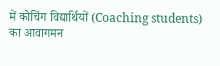में कोचिंग विद्यार्थियों (Coaching students) का आवागमन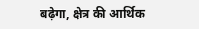बढ़ेगा, क्षेत्र की आर्थिक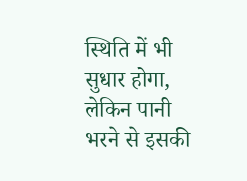स्थिति में भी सुधार होगा, लेकिन पानी भरने से इसकी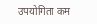उपयोगिता कम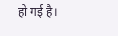हो गई है।